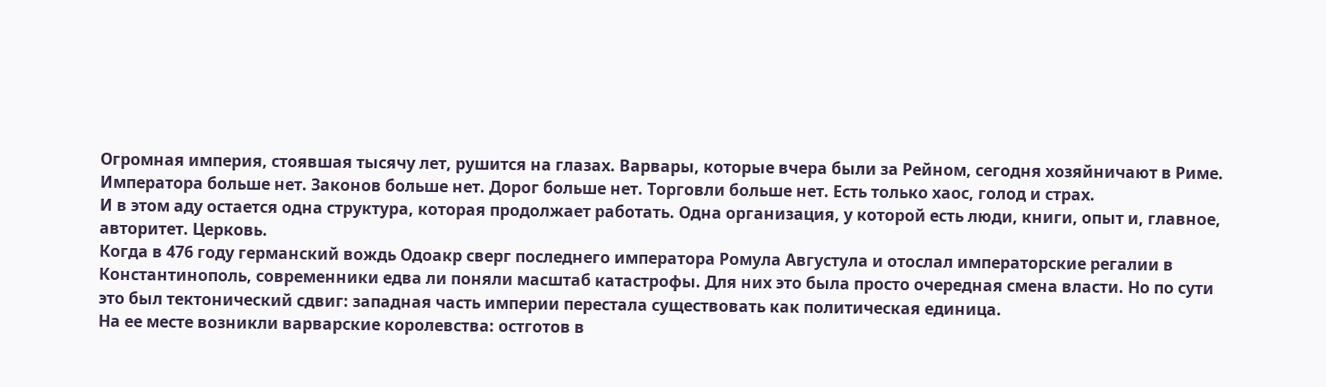Огромная империя, стоявшая тысячу лет, рушится на глазах. Варвары, которые вчера были за Рейном, сегодня хозяйничают в Риме. Императора больше нет. Законов больше нет. Дорог больше нет. Торговли больше нет. Есть только хаос, голод и страх.
И в этом аду остается одна структура, которая продолжает работать. Одна организация, у которой есть люди, книги, опыт и, главное, авторитет. Церковь.
Когда в 476 году германский вождь Одоакр сверг последнего императора Ромула Августула и отослал императорские регалии в Константинополь, современники едва ли поняли масштаб катастрофы. Для них это была просто очередная смена власти. Но по сути это был тектонический сдвиг: западная часть империи перестала существовать как политическая единица.
На ее месте возникли варварские королевства: остготов в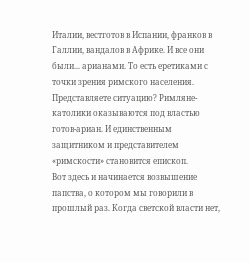Италии, вестготов в Испании, франков в Галлии, вандалов в Африке. И все они были... арианами. То есть еретиками с точки зрения римского населения. Представляете ситуацию? Римляне-католики оказываются под властью готов-ариан. И единственным защитником и представителем «римскости» становится епископ.
Вот здесь и начинается возвышение папства, о котором мы говорили в прошлый раз. Когда светской власти нет,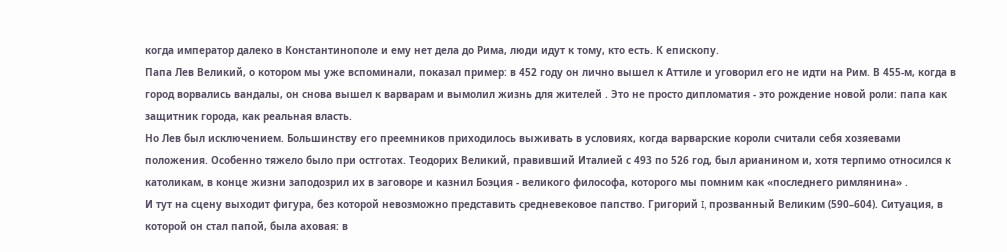когда император далеко в Константинополе и ему нет дела до Рима, люди идут к тому, кто есть. К епископу.
Папа Лев Великий, о котором мы уже вспоминали, показал пример: в 452 году он лично вышел к Аттиле и уговорил его не идти на Рим. В 455-м, когда в город ворвались вандалы, он снова вышел к варварам и вымолил жизнь для жителей . Это не просто дипломатия - это рождение новой роли: папа как защитник города, как реальная власть.
Но Лев был исключением. Большинству его преемников приходилось выживать в условиях, когда варварские короли считали себя хозяевами положения. Особенно тяжело было при остготах. Теодорих Великий, правивший Италией с 493 по 526 год, был арианином и, хотя терпимо относился к католикам, в конце жизни заподозрил их в заговоре и казнил Боэция - великого философа, которого мы помним как «последнего римлянина» .
И тут на сцену выходит фигура, без которой невозможно представить средневековое папство. Григорий I, прозванный Великим (590–604). Ситуация, в которой он стал папой, была аховая: в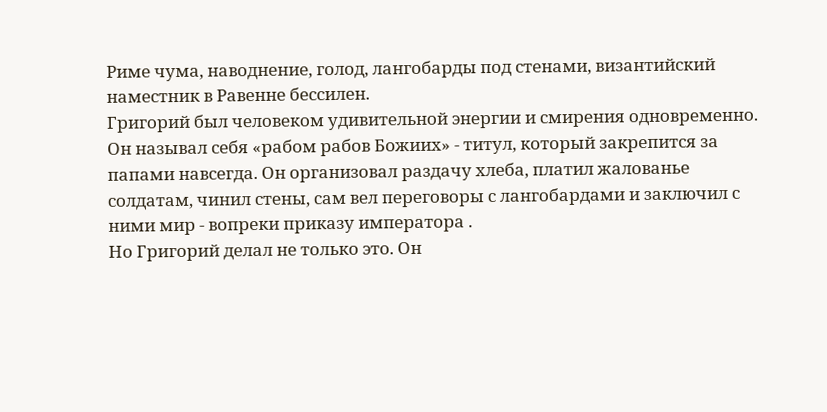Риме чума, наводнение, голод, лангобарды под стенами, византийский наместник в Равенне бессилен.
Григорий был человеком удивительной энергии и смирения одновременно. Он называл себя «рабом рабов Божиих» - титул, который закрепится за папами навсегда. Он организовал раздачу хлеба, платил жалованье солдатам, чинил стены, сам вел переговоры с лангобардами и заключил с ними мир - вопреки приказу императора .
Но Григорий делал не только это. Он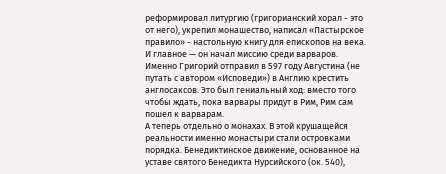реформировал литургию (григорианский хорал - это от него), укрепил монашество, написал «Пастырское правило» - настольную книгу для епископов на века. И главное — он начал миссию среди варваров. Именно Григорий отправил в 597 году Августина (не путать с автором «Исповеди») в Англию крестить англосаксов. Это был гениальный ход: вместо того чтобы ждать, пока варвары придут в Рим, Рим сам пошел к варварам.
А теперь отдельно о монахах. В этой крушащейся реальности именно монастыри стали островками порядка. Бенедиктинское движение, основанное на уставе святого Бенедикта Нурсийского (ок. 540),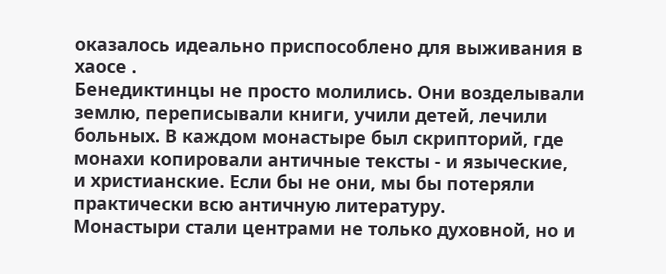оказалось идеально приспособлено для выживания в хаосе .
Бенедиктинцы не просто молились. Они возделывали землю, переписывали книги, учили детей, лечили больных. В каждом монастыре был скрипторий, где монахи копировали античные тексты - и языческие, и христианские. Если бы не они, мы бы потеряли практически всю античную литературу.
Монастыри стали центрами не только духовной, но и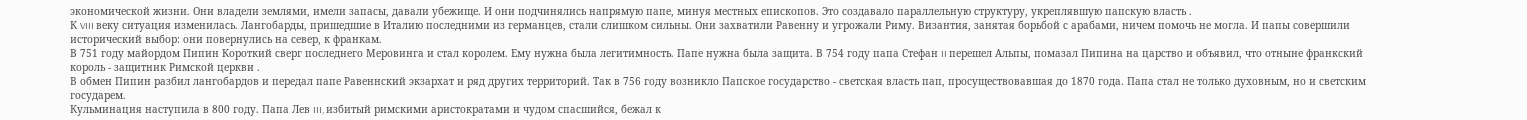экономической жизни. Они владели землями, имели запасы, давали убежище. И они подчинялись напрямую папе, минуя местных епископов. Это создавало параллельную структуру, укреплявшую папскую власть .
К VIII веку ситуация изменилась. Лангобарды, пришедшие в Италию последними из германцев, стали слишком сильны. Они захватили Равенну и угрожали Риму. Византия, занятая борьбой с арабами, ничем помочь не могла. И папы совершили исторический выбор: они повернулись на север, к франкам.
В 751 году майордом Пипин Короткий сверг последнего Меровинга и стал королем. Ему нужна была легитимность. Папе нужна была защита. В 754 году папа Стефан II перешел Альпы, помазал Пипина на царство и объявил, что отныне франкский король - защитник Римской церкви .
В обмен Пипин разбил лангобардов и передал папе Равеннский экзархат и ряд других территорий. Так в 756 году возникло Папское государство - светская власть пап, просуществовавшая до 1870 года. Папа стал не только духовным, но и светским государем.
Кульминация наступила в 800 году. Папа Лев III, избитый римскими аристократами и чудом спасшийся, бежал к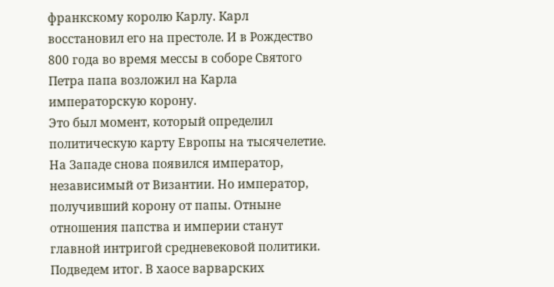франкскому королю Карлу. Карл восстановил его на престоле. И в Рождество 800 года во время мессы в соборе Святого Петра папа возложил на Карла императорскую корону.
Это был момент, который определил политическую карту Европы на тысячелетие. На Западе снова появился император, независимый от Византии. Но император, получивший корону от папы. Отныне отношения папства и империи станут главной интригой средневековой политики.
Подведем итог. В хаосе варварских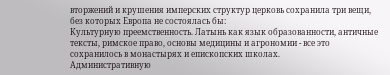вторжений и крушения имперских структур церковь сохранила три вещи, без которых Европа не состоялась бы:
Культурную преемственность. Латынь как язык образованности, античные тексты, римское право, основы медицины и агрономии - все это сохранилось в монастырях и епископских школах.
Административную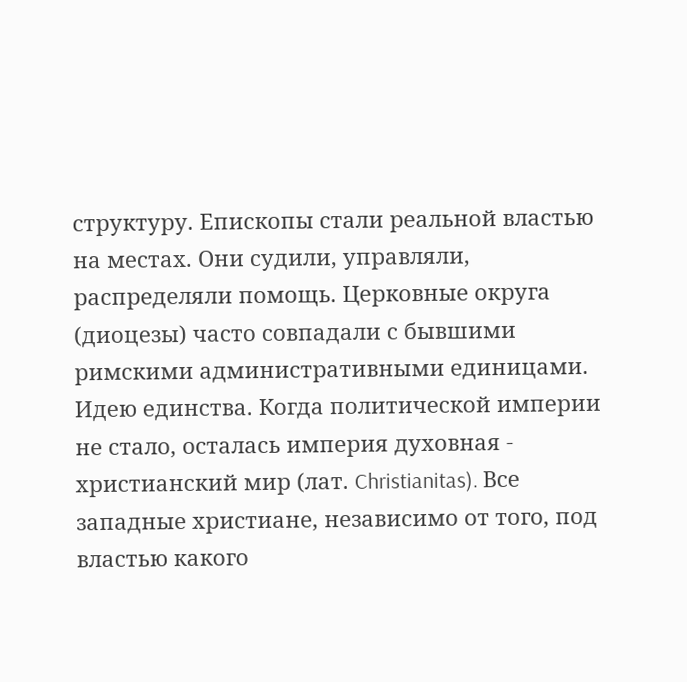структуру. Епископы стали реальной властью на местах. Они судили, управляли, распределяли помощь. Церковные округа (диоцезы) часто совпадали с бывшими римскими административными единицами.
Идею единства. Когда политической империи не стало, осталась империя духовная - христианский мир (лат. Christianitas). Все западные христиане, независимо от того, под властью какого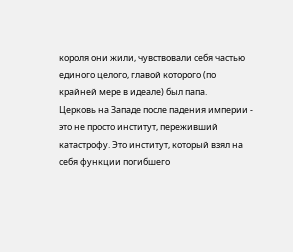короля они жили, чувствовали себя частью единого целого, главой которого (по крайней мере в идеале) был папа.
Церковь на Западе после падения империи - это не просто институт, переживший катастрофу. Это институт, который взял на себя функции погибшего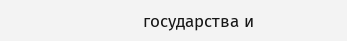государства и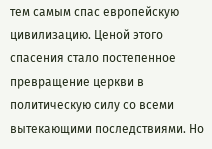тем самым спас европейскую цивилизацию. Ценой этого спасения стало постепенное превращение церкви в политическую силу со всеми вытекающими последствиями. Но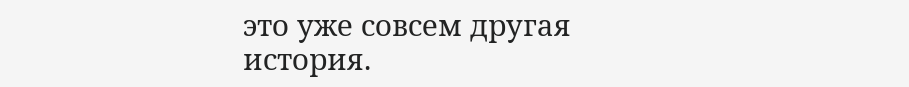это уже совсем другая история.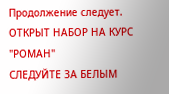Продолжение следует.
ОТКРЫТ НАБОР НА КУРС "РОМАН"
СЛЕДУЙТЕ ЗА БЕЛЫМ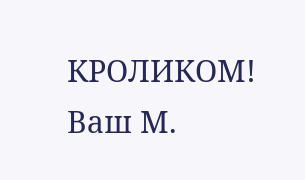КРОЛИКОМ!
Ваш М.